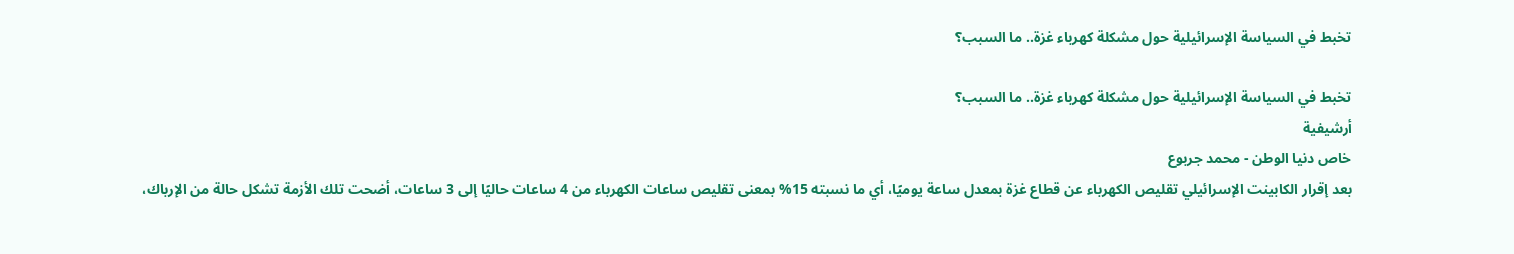تخبط في السياسة الإسرائيلية حول مشكلة كهرباء غزة.. ما السبب؟

تخبط في السياسة الإسرائيلية حول مشكلة كهرباء غزة.. ما السبب؟
أرشيفية
خاص دنيا الوطن - محمد جربوع
بعد إقرار الكابينت الإسرائيلي تقليص الكهرباء عن قطاع غزة بمعدل ساعة يوميًا، أي ما نسبته 15% بمعنى تقليص ساعات الكهرباء من 4 ساعات حاليًا إلى 3 ساعات، أضحت تلك الأزمة تشكل حالة من الإرباك،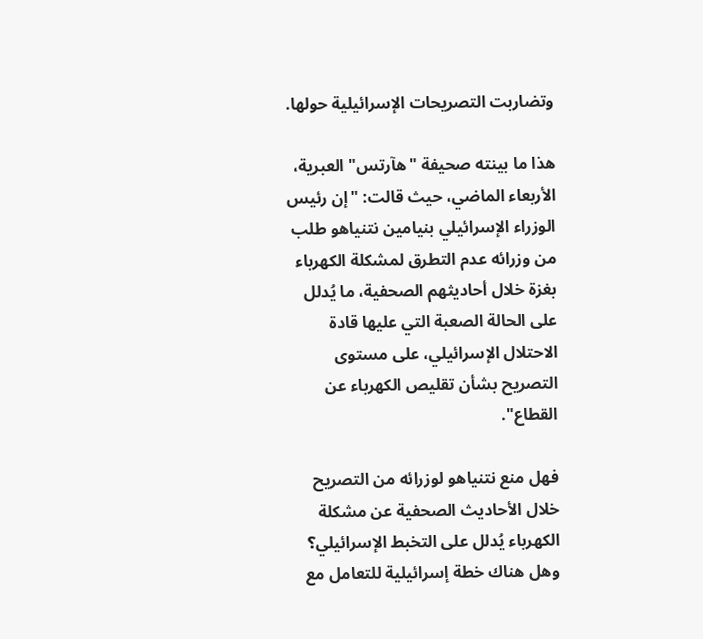وتضاربت التصريحات الإسرائيلية حولها.

هذا ما بينته صحيفة "هآرتس" العبرية، الأربعاء الماضي، حيث قالت: "إن رئيس الوزراء الإسرائيلي بنيامين نتنياهو طلب من وزرائه عدم التطرق لمشكلة الكهرباء بغزة خلال أحاديثهم الصحفية، ما يُدلل على الحالة الصعبة التي عليها قادة الاحتلال الإسرائيلي، على مستوى التصريح بشأن تقليص الكهرباء عن القطاع".

فهل منع نتنياهو لوزرائه من التصريح خلال الأحاديث الصحفية عن مشكلة الكهرباء يُدلل على التخبط الإسرائيلي؟ وهل هناك خطة إسرائيلية للتعامل مع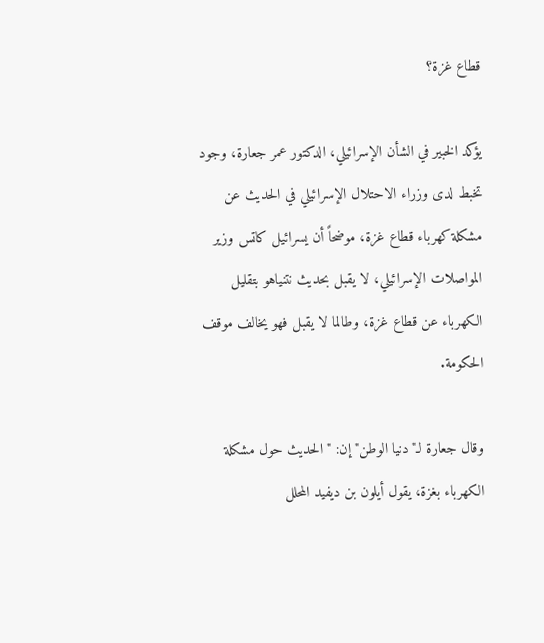قطاع غزة؟

يؤكد الخبير في الشأن الإسرائيلي، الدكتور عمر جعارة، وجود تخبط لدى وزراء الاحتلال الإسرائيلي في الحديث عن مشكلة كهرباء قطاع غزة، موضحاً أن يسرائيل كاتس وزير المواصلات الإسرائيلي، لا يقبل بحديث نتنياهو بتقليل الكهرباء عن قطاع غزة، وطالما لا يقبل فهو يخالف موقف الحكومة.

وقال جعارة لـ"دنيا الوطن" إن: "الحديث حول مشكلة الكهرباء بغزة، يقول أيلون بن ديفيد المحلل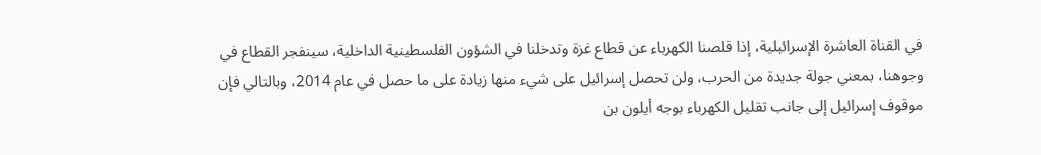في القناة العاشرة الإسرائيلية، إذا قلصنا الكهرباء عن قطاع غزة وتدخلنا في الشؤون الفلسطينية الداخلية، سينفجر القطاع في وجوهنا، بمعني جولة جديدة من الحرب، ولن تحصل إسرائيل على شيء منها زيادة على ما حصل في عام 2014، وبالتالي فإن موقوف إسرائيل إلى جانب تقليل الكهرباء بوجه أيلون بن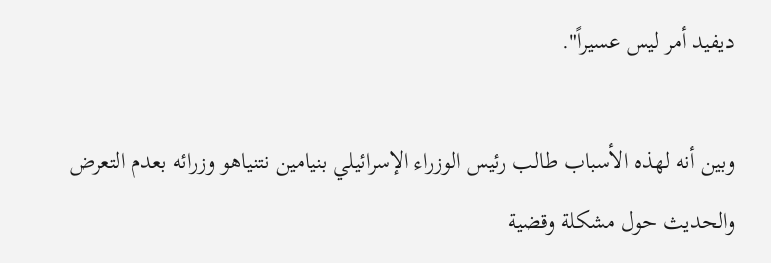ديفيد أمر ليس عسيراً".

وبين أنه لهذه الأسباب طالب رئيس الوزراء الإسرائيلي بنيامين نتنياهو وزرائه بعدم التعرض والحديث حول مشكلة وقضية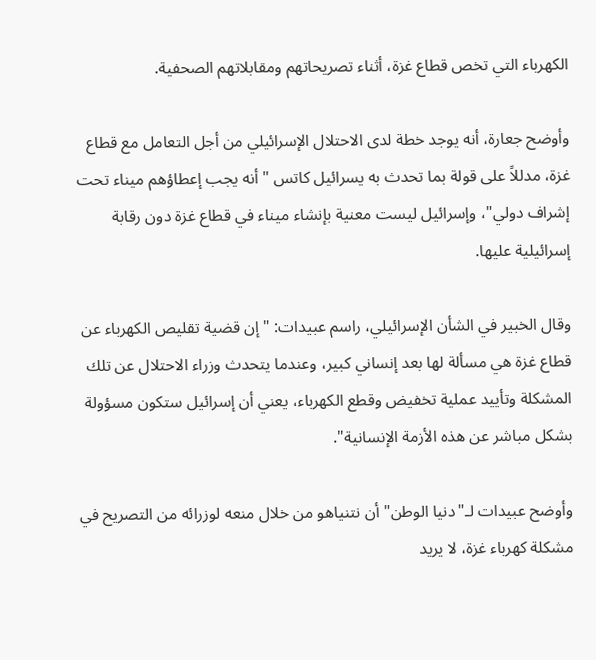الكهرباء التي تخص قطاع غزة، أثناء تصريحاتهم ومقابلاتهم الصحفية.

وأوضح جعارة، أنه يوجد خطة لدى الاحتلال الإسرائيلي من أجل التعامل مع قطاع غزة، مدللاً على قولة بما تحدث به يسرائيل كاتس "أنه يجب إعطاؤهم ميناء تحت إشراف دولي"، وإسرائيل ليست معنية بإنشاء ميناء في قطاع غزة دون رقابة إسرائيلية عليها.

وقال الخبير في الشأن الإسرائيلي، راسم عبيدات: "إن قضية تقليص الكهرباء عن قطاع غزة هي مسألة لها بعد إنساني كبير، وعندما يتحدث وزراء الاحتلال عن تلك المشكلة وتأييد عملية تخفيض وقطع الكهرباء، يعني أن إسرائيل ستكون مسؤولة بشكل مباشر عن هذه الأزمة الإنسانية".

وأوضح عبيدات لـ"دنيا الوطن" أن نتنياهو من خلال منعه لوزرائه من التصريح في مشكلة كهرباء غزة، لا يريد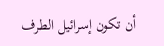أن تكون إسرائيل الطرف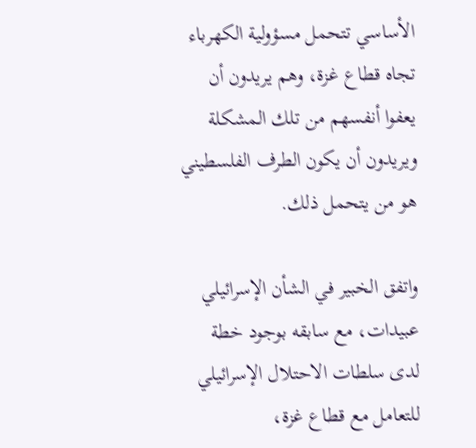الأساسي تتحمل مسؤولية الكهرباء تجاه قطاع غزة، وهم يريدون أن يعفوا أنفسهم من تلك المشكلة ويريدون أن يكون الطرف الفلسطيني هو من يتحمل ذلك.

واتفق الخبير في الشأن الإسرائيلي عبيدات، مع سابقه بوجود خطة لدى سلطات الاحتلال الإسرائيلي للتعامل مع قطاع غزة،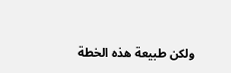ولكن طبيعة هذه الخطة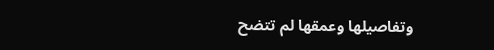وتفاصيلها وعمقها لم تتضح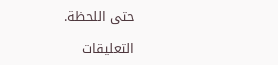حتى اللحظة.

التعليقات